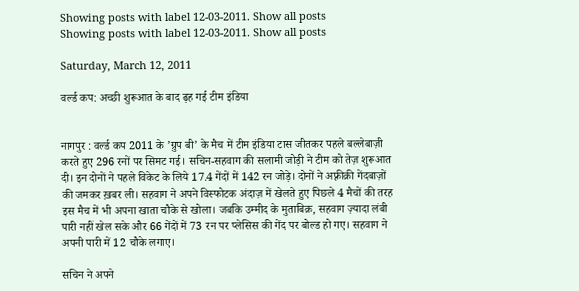Showing posts with label 12-03-2011. Show all posts
Showing posts with label 12-03-2011. Show all posts

Saturday, March 12, 2011

वर्ल्ड कप: अच्छी शुरूआत के बाद ढ़ह गई टीम इंडिया


नागपुर : वर्ल्ड कप 2011 के ’ग्रुप बी’ के मैच में टीम इंडिया टास जीतकर पहले बल्लेबाज़ी करते हुए 296 रनों पर सिमट गई। सचिन-सहवाग की सलामी जोड़ी ने टीम को तेज़ शुरूआत दी। इन दोनों ने पहले विकेट के लिये 17.4 गेंदों में 142 रन जोड़े। दोनों ने अफ़्रीक़ी गेंदबाज़ों की जमकर ख़बर ली। सहवाग ने अपने विस्फोटक अंदाज़ में खेलते हुए पिछले 4 मैचों की तरह इस मैच में भी अपना खाता चौके से खोला। जबकि उम्मीद के मुताबिक़, सहवाग ज़्यादा लंबी पारी नहीं खेल सके और 66 गेंदों में 73 रन पर प्लेसिस की गेंद पर बोल्ड हो गए। सहवाग ने अपनी पारी में 12 चौके लगाए।

सचिन ने अपने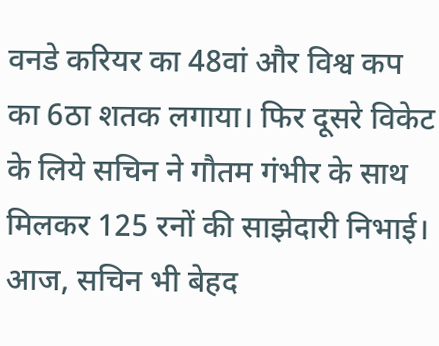वनडे करियर का 48वां और विश्व कप का 6ठा शतक लगाया। फिर दूसरे विकेट के लिये सचिन ने गौतम गंभीर के साथ मिलकर 125 रनों की साझेदारी निभाई। आज, सचिन भी बेहद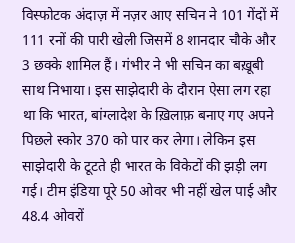विस्फोटक अंदाज़ में नज़र आए सचिन ने 101 गेंदों में 111 रनों की पारी खेली जिसमें 8 शानदार चौके और 3 छक्के शामिल हैं। गंभीर ने भी सचिन का बख़ूबी साथ निभाया। इस साझेदारी के दौरान ऐसा लग रहा था कि भारत, बांग्लादेश के ख़िलाफ़ बनाए गए अपने पिछले स्कोर 370 को पार कर लेगा। लेकिन इस साझेदारी के टूटते ही भारत के विकेटों की झड़ी लग गई। टीम इंडिया पूरे 50 ओवर भी नहीं खेल पाई और 48.4 ओवरों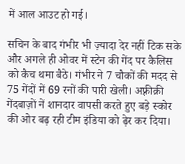में आल आउट हो गई।

सचिन के बाद गंभीर भी ज़्यादा देर नहीं टिक सके और अगले ही ओवर में स्टेन की गेंद पर कैलिस को कैच थमा बैठे। गंभीर ने 7 चौकों की मदद से 75 गेंदों में 69 रनों की पारी खेली। अफ़्रीक़ी गेंदबाज़ों नें शानदार वापसी करते हुए बड़े स्कोर की ओर बढ़ रही टीम इंडिया को ढ़ेर कर दिया।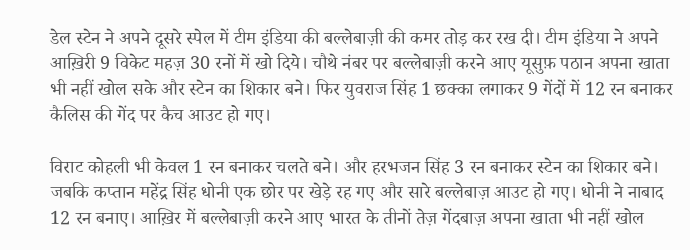डेल स्टेन ने अपने दूसरे स्पेल में टीम इंडिया की बल्लेबाज़ी की कमर तोड़ कर रख दी। टीम इंडिया ने अपने आख़िरी 9 विकेट महज़ 30 रनों में खो दिये। चौथे नंबर पर बल्लेबाज़ी करने आए यूसुफ़ पठान अपना खाता भी नहीं खोल सके और स्टेन का शिकार बने। फिर युवराज सिंह 1 छक्का लगाकर 9 गेंदों में 12 रन बनाकर कैलिस की गेंद पर कैच आउट हो गए।

विराट कोहली भी केवल 1 रन बनाकर चलते बने। और हरभजन सिंह 3 रन बनाकर स्टेन का शिकार बने। जबकि कप्तान महेंद्र सिंह धोनी एक छोर पर खेड़े रह गए और सारे बल्लेबाज़ आउट हो गए। धोनी ने नाबाद 12 रन बनाए। आख़िर में बल्लेबाज़ी करने आए भारत के तीनों तेज़ गेंदबाज़ अपना खाता भी नहीं खोल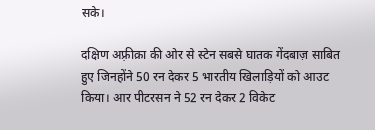सके।

दक्षिण अफ़्रीक़ा की ओर से स्टेन सबसे घातक गेंदबाज़ साबित हुए जिनहोंने 50 रन देकर 5 भारतीय खिलाड़ियों को आउट किया। आर पीटरसन ने 52 रन देकर 2 विकेट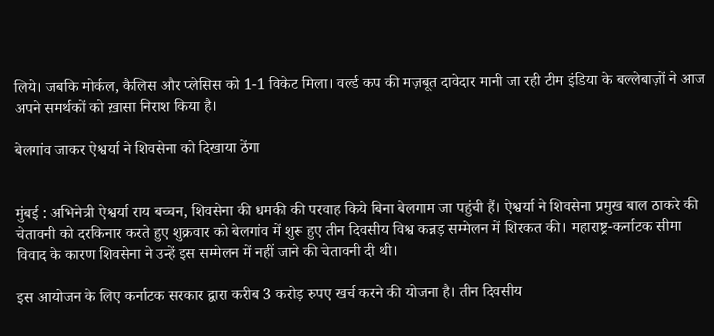लिये। जबकि मोर्कल, कैलिस और प्लेसिस को 1-1 विकेट मिला। वर्ल्ड कप की मज़बूत दावेदार मानी जा रही टीम इंडिया के बल्लेबाज़ों ने आज अपने समर्थकों को ख़ासा निराश किया है।

बेलगांव जाकर ऐश्वर्या ने शिवसेना को दिखाया ठेंगा


मुंबई : अभिनेत्री ऐश्वर्या राय बच्चन, शिवसेना की धमकी की परवाह किये बिना बेलगाम जा पहुंची हैं। ऐश्वर्या ने शिवसेना प्रमुख बाल ठाकरे की चेतावनी को दरकिनार करते हुए शुक्रवार को बेलगांव में शुरू हुए तीन दिवसीय विश्व कन्नड़ सम्मेलन में शिरकत की। महाराष्ट्र-कर्नाटक सीमा विवाद के कारण शिवसेना ने उन्हें इस सम्मेलन में नहीं जाने की चेतावनी दी थी।

इस आयोजन के लिए कर्नाटक सरकार द्वारा करीब 3 करोड़ रुपए खर्च करने की योजना है। तीन दिवसीय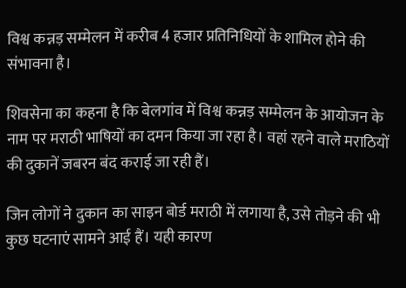विश्व कन्नड़ सम्मेलन में करीब 4 हजार प्रतिनिधियों के शामिल होने की संभावना है।

शिवसेना का कहना है कि बेलगांव में विश्व कन्नड़ सम्मेलन के आयोजन के नाम पर मराठी भाषियों का दमन किया जा रहा है। वहां रहने वाले मराठियों की दुकानें जबरन बंद कराई जा रही हैं।

जिन लोगों ने दुकान का साइन बोर्ड मराठी में लगाया है, उसे तोड़ने की भी कुछ घटनाएं सामने आई हैं। यही कारण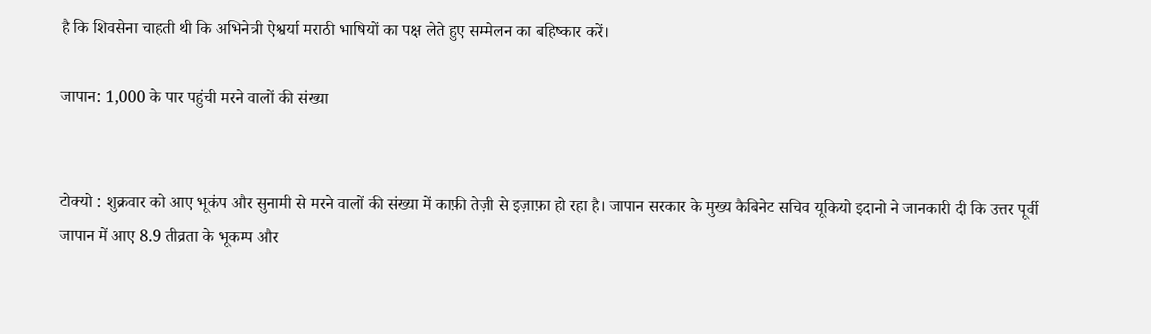है कि शिवसेना चाहती थी कि अभिनेत्री ऐश्वर्या मराठी भाषियों का पक्ष लेते हुए सम्मेलन का बहिष्कार करें।

जापान: 1,000 के पार पहुंची मरने वालों की संख्या


टोक्यो : शुक्रवार को आए भूकंप और सुनामी से मरने वालों की संख्या में काफ़ी तेज़ी से इज़ाफ़ा हो रहा है। जापान सरकार के मुख्य कैबिनेट सचिव यूकियो इदानो ने जानकारी दी कि उत्तर पूर्वी जापान में आए 8.9 तीव्रता के भूकम्प और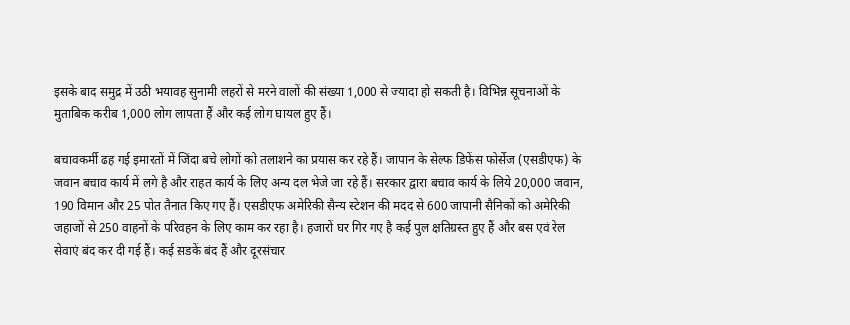इसके बाद समुद्र में उठी भयावह सुनामी लहरों से मरने वालों की संख्या 1,000 से ज्यादा हो सकती है। विभिन्न सूचनाओं के मुताबिक करीब 1,000 लोग लापता हैं और कई लोग घायल हुए हैं।

बचावकर्मी ढह गई इमारतों में जिंदा बचे लोगों को तलाशने का प्रयास कर रहे हैं। जापान के सेल्फ डिफेंस फोर्सेज (एसडीएफ) के जवान बचाव कार्य में लगे है और राहत कार्य के लिए अन्य दल भेजे जा रहे हैं। सरकार द्वारा बचाव कार्य के लिये 20,000 जवान, 190 विमान और 25 पोत तैनात किए गए हैं। एसडीएफ अमेरिकी सैन्य स्टेशन की मदद से 600 जापानी सैनिकों को अमेरिकी जहाजों से 250 वाहनों के परिवहन के लिए काम कर रहा है। हजारों घर गिर गए है कई पुल क्षतिग्रस्त हुए हैं और बस एवं रेल सेवाएं बंद कर दी गई हैं। कई स़डकें बंद हैं और दूरसंचार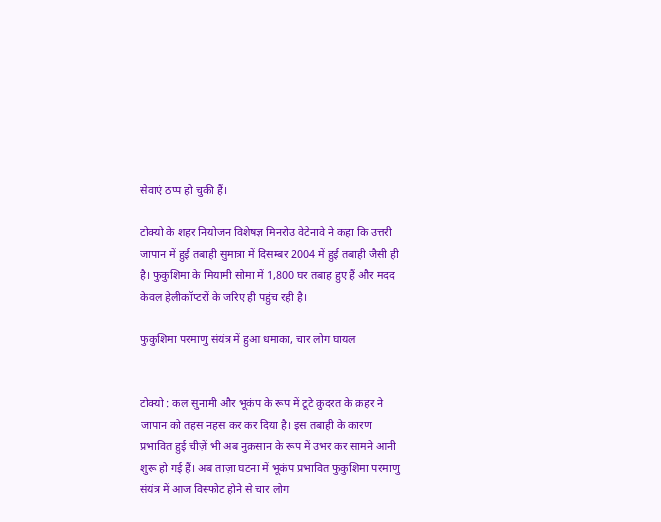सेवाएं ठप्प हो चुकी हैं।

टोक्यो के शहर नियोजन विशेषज्ञ मिनरोउ वेटेनावे ने कहा कि उत्तरी जापान में हुई तबाही सुमात्रा में दिसम्बर 2004 में हुई तबाही जैसी ही है। फुकुशिमा के मियामी सोमा में 1,800 घर तबाह हुए हैं और मदद केवल हेलीकॉप्टरों के जरिए ही पहुंच रही है।

फुकुशिमा परमाणु संयंत्र में हुआ धमाका, चार लोग घायल


टोक्यो : कल सुनामी और भूकंप के रूप में टूटे क़ुदरत के क़हर ने जापान को तहस नहस कर कर दिया है। इस तबाही के कारण प्रभावित हुई चीज़ें भी अब नुक़सान के रूप में उभर कर सामने आनी शुरू हो गई हैं। अब ताज़ा घटना में भूकंप प्रभावित फुकुशिमा परमाणु संयंत्र में आज विस्फोट होने से चार लोग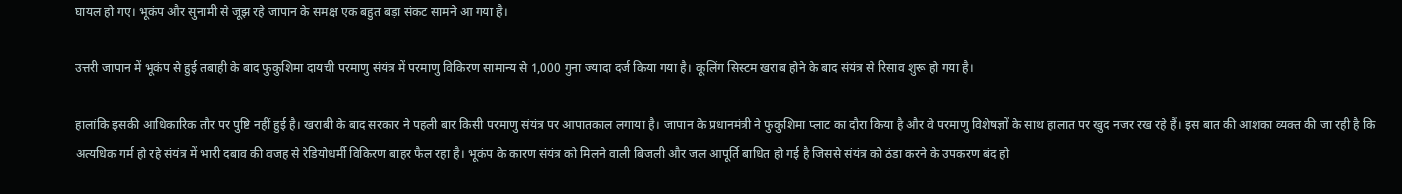घायल हो गए। भूकंप और सुनामी से जूझ रहे जापान के समक्ष एक बहुत बड़ा संकट सामने आ गया है।

उत्तरी जापान में भूकंप से हुई तबाही के बाद फुकुशिमा दायची परमाणु संयंत्र में परमाणु विकिरण सामान्य से 1,000 गुना ज्यादा दर्ज किया गया है। कूलिंग सिस्टम खराब होने के बाद संयंत्र से रिसाव शुरू हो गया है।

हालांकि इसकी आधिकारिक तौर पर पुष्टि नहीं हुई है। खराबी के बाद सरकार ने पहली बार किसी परमाणु संयंत्र पर आपातकाल लगाया है। जापान के प्रधानमंत्री ने फुकुशिमा प्लाट का दौरा किया है और वे परमाणु विशेषज्ञों के साथ हालात पर खुद नजर रख रहे हैं। इस बात की आशका व्यक्त की जा रही है कि अत्यधिक गर्म हो रहे संयंत्र में भारी दबाव की वजह से रेडियोधर्मी विकिरण बाहर फैल रहा है। भूकंप के कारण संयंत्र को मिलने वाली बिजली और जल आपूर्ति बाधित हो गई है जिससे संयंत्र को ठंडा करने के उपकरण बंद हो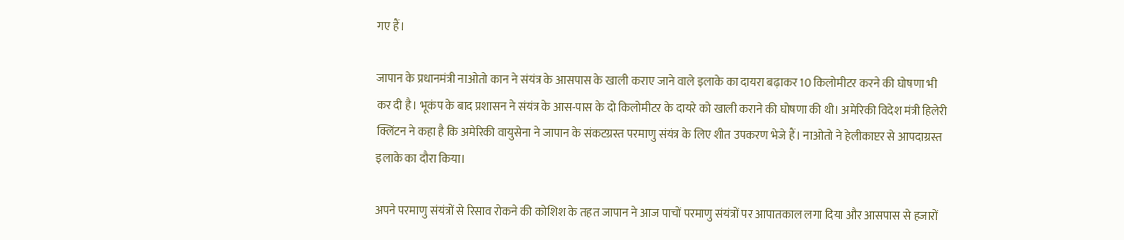गए हैं।

जापान के प्रधानमंत्री नाओतो कान ने संयंत्र के आसपास के खाली कराए जाने वाले इलाके का दायरा बढ़ाकर 10 किलोमीटर करने की घोषणा भी कर दी है। भूकंप के बाद प्रशासन ने संयंत्र के आस-पास के दो किलोमीटर के दायरे को खाली कराने की घोषणा की थी। अमेरिकी विदेश मंत्री हिलेरी क्लिंटन ने कहा है कि अमेरिकी वायुसेना ने जापान के संकटग्रस्त परमाणु संयंत्र के लिए शीत उपकरण भेजे हैं। नाओतो ने हेलीकाप्टर से आपदाग्रस्त इलाके का दौरा किया।

अपने परमाणु संयंत्रों से रिसाव रोकने की कोशिश के तहत जापान ने आज पाचों परमाणु संयंत्रों पर आपातकाल लगा दिया और आसपास से हजारों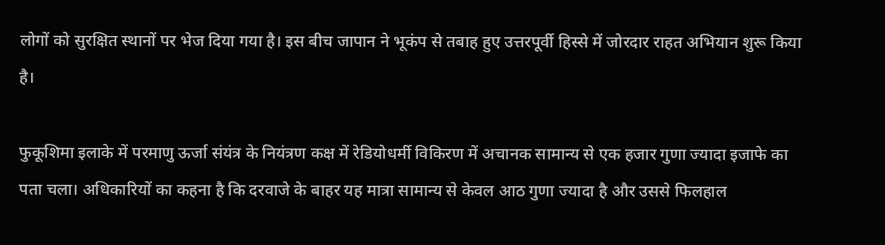लोगों को सुरक्षित स्थानों पर भेज दिया गया है। इस बीच जापान ने भूकंप से तबाह हुए उत्तरपूर्वी हिस्से में जोरदार राहत अभियान शुरू किया है।

फुकूशिमा इलाके में परमाणु ऊर्जा संयंत्र के नियंत्रण कक्ष में रेडियोधर्मी विकिरण में अचानक सामान्य से एक हजार गुणा ज्यादा इजाफे का पता चला। अधिकारियों का कहना है कि दरवाजे के बाहर यह मात्रा सामान्य से केवल आठ गुणा ज्यादा है और उससे फिलहाल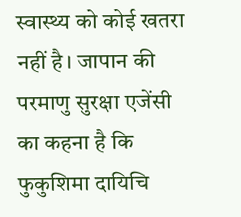स्वास्थ्य को कोई खतरा नहीं है। जापान की परमाणु सुरक्षा एजेंसी का कहना है कि फुकुशिमा दायिचि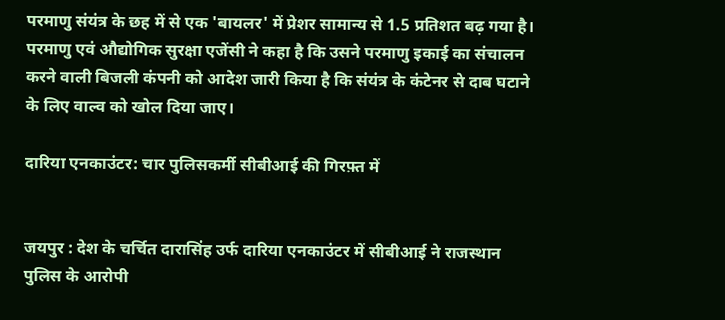परमाणु संयंत्र के छह में से एक 'बायलर' में प्रेशर सामान्य से 1.5 प्रतिशत बढ़ गया है। परमाणु एवं औद्योगिक सुरक्षा एजेंसी ने कहा है कि उसने परमाणु इकाई का संचालन करने वाली बिजली कंपनी को आदेश जारी किया है कि संयंत्र के कंटेनर से दाब घटाने के लिए वाल्व को खोल दिया जाए।

दारिया एनकाउंटर: चार पुलिसकर्मी सीबीआई की गिरफ़्त में


जयपुर : देश के चर्चित दारासिंह उर्फ दारिया एनकाउंटर में सीबीआई ने राजस्थान पुलिस के आरोपी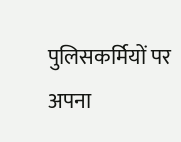पुलिसकर्मियों पर अपना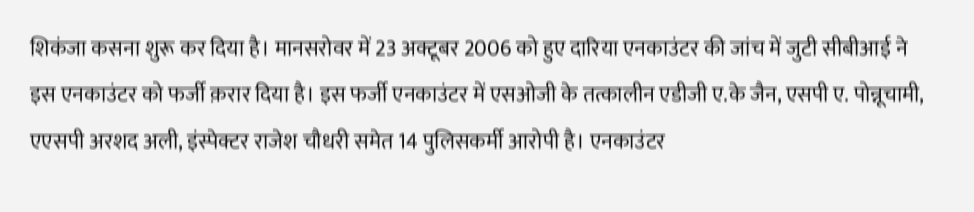शिकंजा कसना शुरू कर दिया है। मानसरोवर में 23 अक्टूबर 2006 को हुए दारिया एनकाउंटर की जांच में जुटी सीबीआई ने इस एनकाउंटर को फर्जी क़रार दिया है। इस फर्जी एनकाउंटर में एसओजी के तत्कालीन एडीजी ए.के जैन, एसपी ए. पोन्नूचामी, एएसपी अरशद अली, इंस्पेक्टर राजेश चौधरी समेत 14 पुलिसकर्मी आरोपी है। एनकाउंटर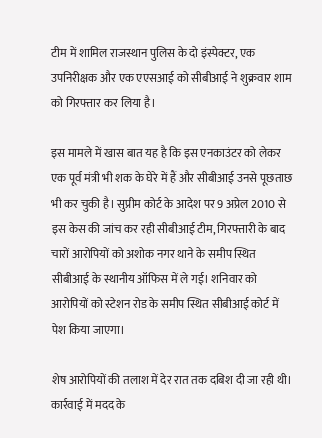टीम में शामिल राजस्थान पुलिस के दो इंस्पेक्टर, एक उपनिरीक्षक और एक एएसआई को सीबीआई ने शुक्रवार शाम को गिरफ्तार कर लिया है।

इस मामले में खास बात यह है कि इस एनकाउंटर को लेकर एक पूर्व मंत्री भी शक के घेरे में हैं और सीबीआई उनसे पूछताछ भी कर चुकी है। सुप्रीम कोर्ट के आदेश पर 9 अप्रेल 2010 से इस केस की जांच कर रही सीबीआई टीम, गिरफ्तारी के बाद चारों आरोपियों को अशोक नगर थाने के समीप स्थित सीबीआई के स्थानीय ऑफिस में ले गई। शनिवार को आरोपियों को स्टेशन रोड के समीप स्थित सीबीआई कोर्ट में पेश किया जाएगा।

शेष आरोपियों की तलाश में देर रात तक दबिश दी जा रही थी। कार्रवाई में मदद के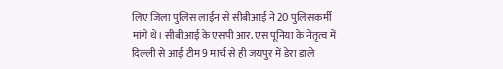लिए जिला पुलिस लाईन से सीबीआई ने 20 पुलिसकर्मी मांगे थे। सीबीआई के एसपी आर. एस पूनिया के नेतृत्व में दिल्ली से आई टीम 9 मार्च से ही जयपुर में डेरा डाले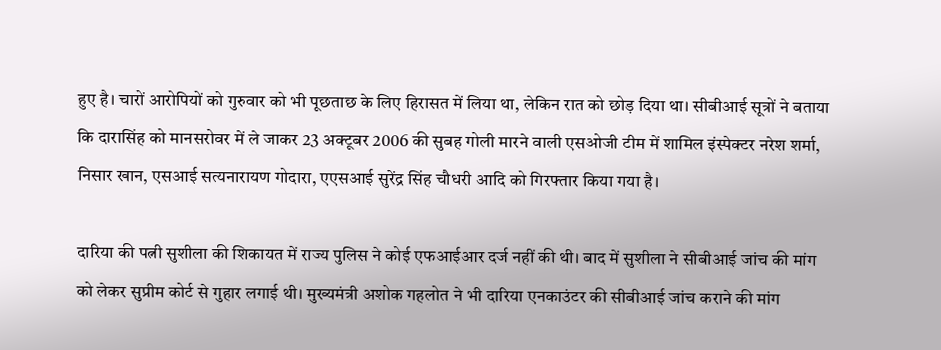हुए है। चारों आरोपियों को गुरुवार को भी पूछताछ के लिए हिरासत में लिया था, लेकिन रात को छोड़ दिया था। सीबीआई सूत्रों ने बताया कि दारासिंह को मानसरोवर में ले जाकर 23 अक्टूबर 2006 की सुबह गोली मारने वाली एसओजी टीम में शामिल इंस्पेक्टर नरेश शर्मा, निसार खान, एसआई सत्यनारायण गोदारा, एएसआई सुरेंद्र सिंह चौधरी आदि को गिरफ्तार किया गया है।

दारिया की पत्नी सुशीला की शिकायत में राज्य पुलिस ने कोई एफआईआर दर्ज नहीं की थी। बाद में सुशीला ने सीबीआई जांच की मांग को लेकर सुप्रीम कोर्ट से गुहार लगाई थी। मुख्यमंत्री अशोक गहलोत ने भी दारिया एनकाउंटर की सीबीआई जांच कराने की मांग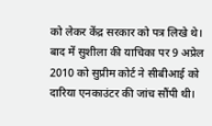को लेकर केंद्र सरकार को पत्र लिखे थे। बाद में सुशीला की याचिका पर 9 अप्रेल 2010 को सुप्रीम कोर्ट ने सीबीआई को दारिया एनकाउंटर की जांच सौंपी थी।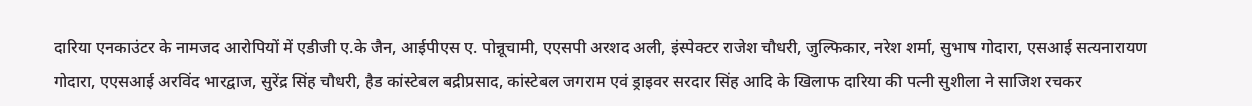दारिया एनकाउंटर के नामजद आरोपियों में एडीजी ए.के जैन, आईपीएस ए. पोन्नूचामी, एएसपी अरशद अली, इंस्पेक्टर राजेश चौधरी, जुल्फिकार, नरेश शर्मा, सुभाष गोदारा, एसआई सत्यनारायण गोदारा, एएसआई अरविंद भारद्वाज, सुरेंद्र सिंह चौधरी, हैड कांस्टेबल बद्रीप्रसाद, कांस्टेबल जगराम एवं ड्राइवर सरदार सिंह आदि के खिलाफ दारिया की पत्नी सुशीला ने साजिश रचकर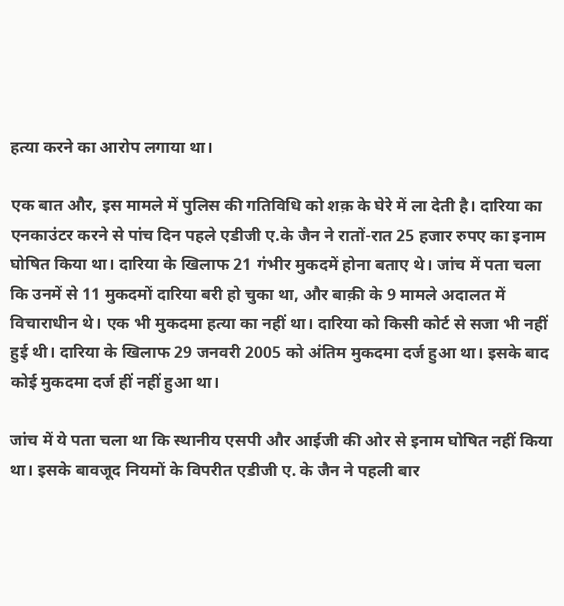हत्या करने का आरोप लगाया था।

एक बात और, इस मामले में पुलिस की गतिविधि को शक़ के घेरे में ला देती है। दारिया का एनकाउंटर करने से पांच दिन पहले एडीजी ए.के जैन ने रातों-रात 25 हजार रुपए का इनाम घोषित किया था। दारिया के खिलाफ 21 गंभीर मुकदमें होना बताए थे। जांच में पता चला कि उनमें से 11 मुकदमों दारिया बरी हो चुका था, और बाक़ी के 9 मामले अदालत में विचाराधीन थे। एक भी मुकदमा हत्या का नहीं था। दारिया को किसी कोर्ट से सजा भी नहीं हुई थी। दारिया के खिलाफ 29 जनवरी 2005 को अंतिम मुकदमा दर्ज हुआ था। इसके बाद कोई मुकदमा दर्ज हीं नहीं हुआ था।

जांच में ये पता चला था कि स्थानीय एसपी और आईजी की ओर से इनाम घोषित नहीं किया था। इसके बावजूद नियमों के विपरीत एडीजी ए. के जैन ने पहली बार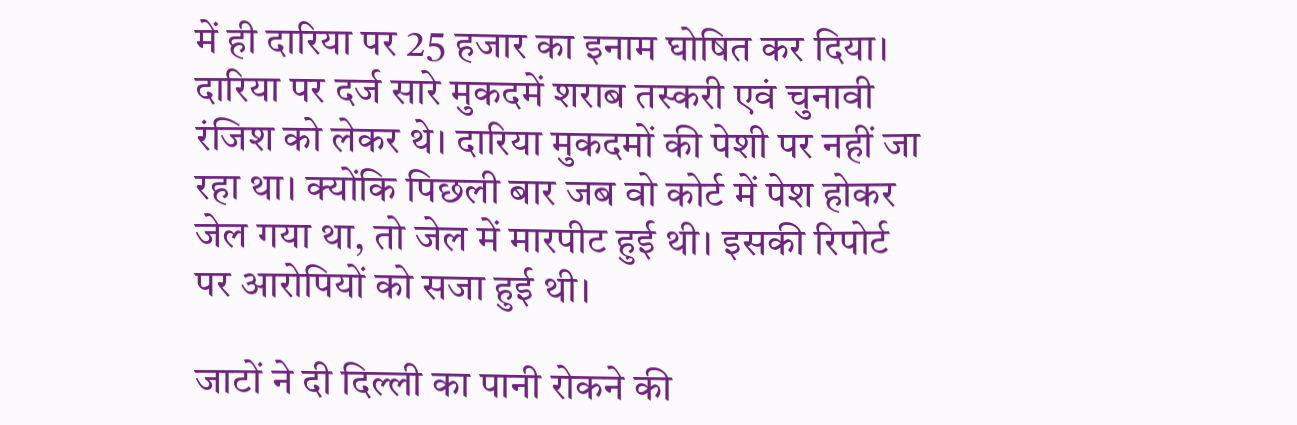में ही दारिया पर 25 हजार का इनाम घोषित कर दिया। दारिया पर दर्ज सारे मुकदमें शराब तस्करी एवं चुनावी रंजिश को लेकर थे। दारिया मुकदमों की पेशी पर नहीं जा रहा था। क्योंकि पिछली बार जब वो कोर्ट में पेश होकर जेल गया था, तो जेल में मारपीट हुई थी। इसकी रिपोर्ट पर आरोपियों को सजा हुई थी।

जाटों ने दी दिल्ली का पानी रोकने की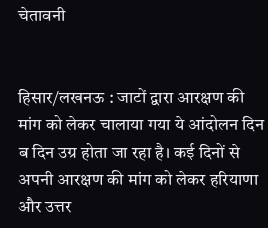चेतावनी


हिसार/लखनऊ : जाटों द्वारा आरक्षण की मांग को लेकर चालाया गया ये आंदोलन दिन ब दिन उग्र होता जा रहा है। कई दिनों से अपनी आरक्षण की मांग को लेकर हरियाणा और उत्तर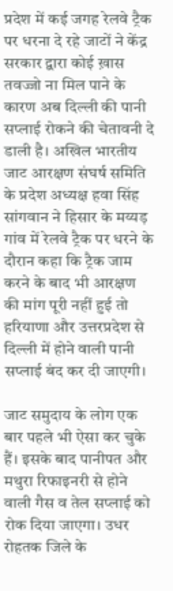प्रदेश में कई जगह रेलवे ट्रैक पर धरना दे रहे जाटों ने केंद्र सरकार द्वारा कोई ख़ास तवज्जो ना मिल पाने के कारण अब दिल्ली की पानी सप्लाई रोकने की चेतावनी दे डाली है। अखिल भारतीय जाट आरक्षण संघर्ष समिति के प्रदेश अध्यक्ष हवा सिंह सांगवान ने हिसार के मय्यड़ गांव में रेलवे ट्रैक पर धरने के दौरान कहा कि ट्रैक जाम करने के बाद भी आरक्षण की मांग पूरी नहीं हुई तो हरियाणा और उत्तरप्रदेश से दिल्ली में होने वाली पानी सप्लाई बंद कर दी जाएगी।

जाट समुदाय के लोग एक बार पहले भी ऐसा कर चुके हैं। इसके बाद पानीपत और मथुरा रिफाइनरी से होने वाली गैस व तेल सप्लाई को रोक दिया जाएगा। उधर रोहतक जिले के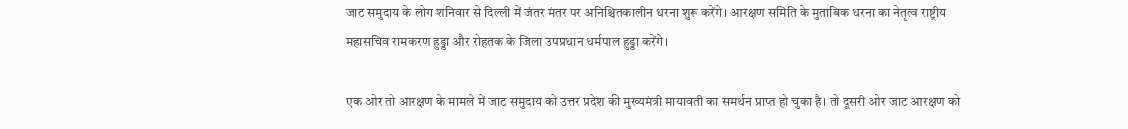जाट समुदाय के लोग शनिवार से दिल्ली में जंतर मंतर पर अनिश्चितकालीन धरना शुरू करेंगे। आरक्षण समिति के मुताबिक धरना का नेतृत्व राष्ट्रीय महासचिव रामकरण हुड्डा और रोहतक के जिला उपप्रधान धर्मपाल हुड्डा करेंगे।

एक ओर तो आरक्षण के मामले में जाट समुदाय को उत्तर प्रदेश की मुख्यमंत्री मायावती का समर्थन प्राप्त हो चुका है। तो दूसरी ओर जाट आरक्षण को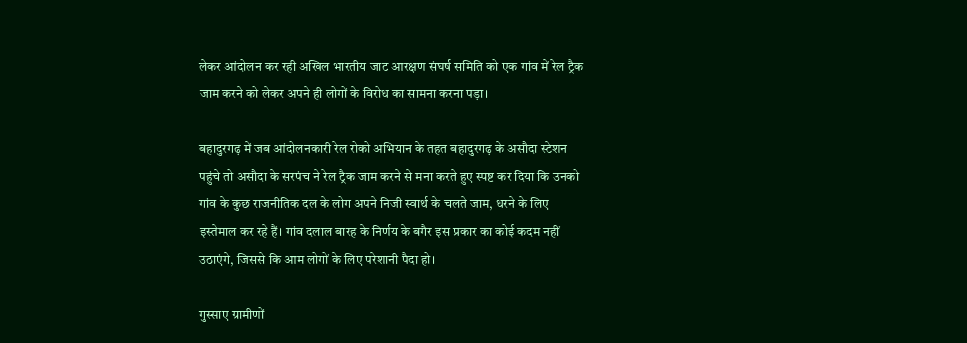लेकर आंदोलन कर रही अखिल भारतीय जाट आरक्षण संघर्ष समिति को एक गांव में रेल ट्रैक जाम करने को लेकर अपने ही लोगों के विरोध का सामना करना पड़ा।

बहादुरगढ़ में जब आंदोलनकारी रेल रोको अभियान के तहत बहादुरगढ़ के असौदा स्टेशन पहुंचे तो असौदा के सरपंच ने रेल ट्रैक जाम करने से मना करते हुए स्पष्ट कर दिया कि उनको गांव के कुछ राजनीतिक दल के लोग अपने निजी स्वार्थ के चलते जाम, धरने के लिए इस्तेमाल कर रहे हैं। गांव दलाल बारह के निर्णय के बगैर इस प्रकार का कोई कदम नहीं उठाएंगे, जिससे कि आम लोगों के लिए परेशानी पैदा हो।

गुस्साए ग्रामीणों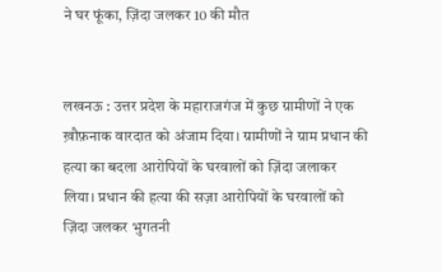ने घर फूंका, ज़िंदा जलकर 10 की मौत


लखनऊ : उत्तर प्रदेश के महाराजगंज में कुछ ग्रामीणों ने एक ख़ौफ़नाक वारदात को अंजाम दिया। ग्रामीणों ने ग्राम प्रधान की हत्या का बदला आरोपियों के घरवालों को ज़िंदा जलाकर लिया। प्रधान की हत्या की सज़ा आरोपियों के घरवालों को ज़िंदा जलकर भुगतनी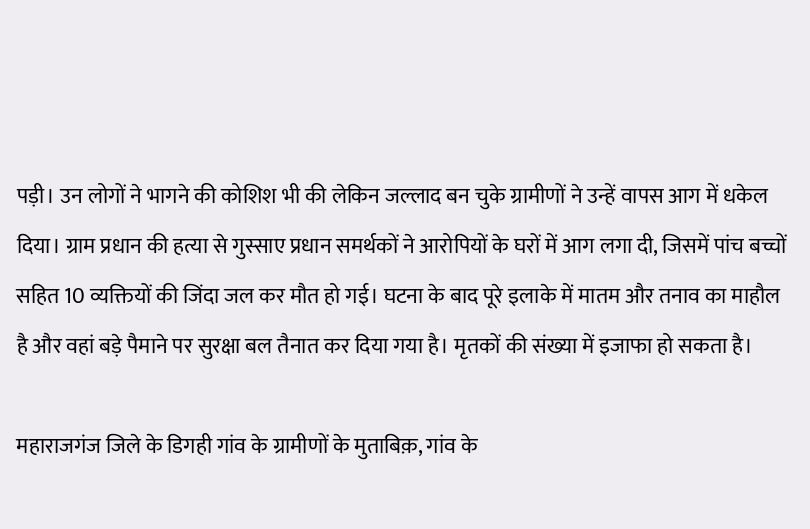पड़ी। उन लोगों ने भागने की कोशिश भी की लेकिन जल्लाद बन चुके ग्रामीणों ने उन्हें वापस आग में धकेल दिया। ग्राम प्रधान की हत्या से गुस्साए प्रधान समर्थकों ने आरोपियों के घरों में आग लगा दी, जिसमें पांच बच्चों सहित 10 व्यक्तियों की जिंदा जल कर मौत हो गई। घटना के बाद पूरे इलाके में मातम और तनाव का माहौल है और वहां बड़े पैमाने पर सुरक्षा बल तैनात कर दिया गया है। मृतकों की संख्या में इजाफा हो सकता है।

महाराजगंज जिले के डिगही गांव के ग्रामीणों के मुताबिक़, गांव के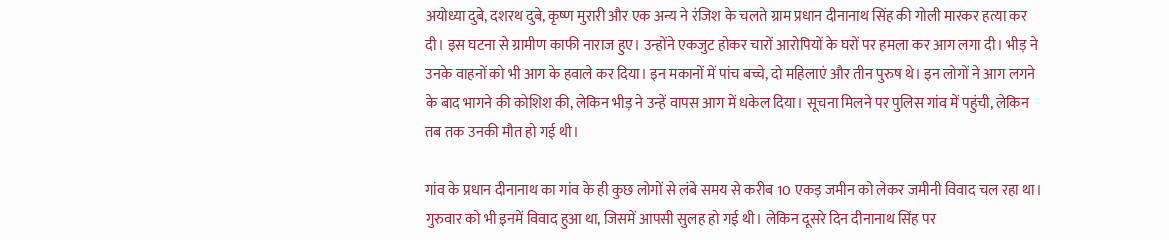अयोध्या दुबे, दशरथ दुबे, कृष्ण मुरारी और एक अन्य ने रंजिश के चलते ग्राम प्रधान दीनानाथ सिंह की गोली मारकर हत्या कर दी। इस घटना से ग्रामीण काफी नाराज हुए। उन्होंने एकजुट होकर चारों आरोपियों के घरों पर हमला कर आग लगा दी। भीड़ ने उनके वाहनों को भी आग के हवाले कर दिया। इन मकानों में पांच बच्चे, दो महिलाएं और तीन पुरुष थे। इन लोगों ने आग लगने के बाद भागने की कोशिश की, लेकिन भीड़ ने उन्हें वापस आग में धकेल दिया। सूचना मिलने पर पुलिस गांव में पहुंची, लेकिन तब तक उनकी मौत हो गई थी।

गांव के प्रधान दीनानाथ का गांव के ही कुछ लोगों से लंबे समय से करीब 10 एकड़ जमीन को लेकर जमीनी विवाद चल रहा था। गुरुवार को भी इनमें विवाद हुआ था, जिसमें आपसी सुलह हो गई थी। लेकिन दूसरे दिन दीनानाथ सिंह पर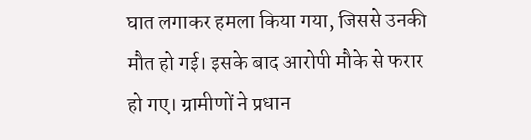घात लगाकर हमला किया गया, जिससे उनकी मौत हो गई। इसके बाद आरोपी मौके से फरार हो गए। ग्रामीणों ने प्रधान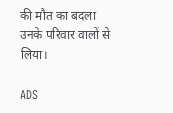की मौत का बदला उनके परिवार वालों से लिया।

ADS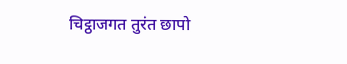चिट्ठाजगत तुरंत छापो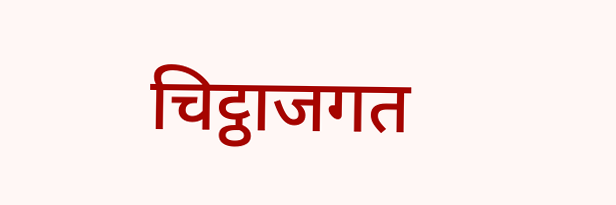चिट्ठाजगत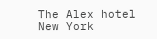The Alex hotel New York